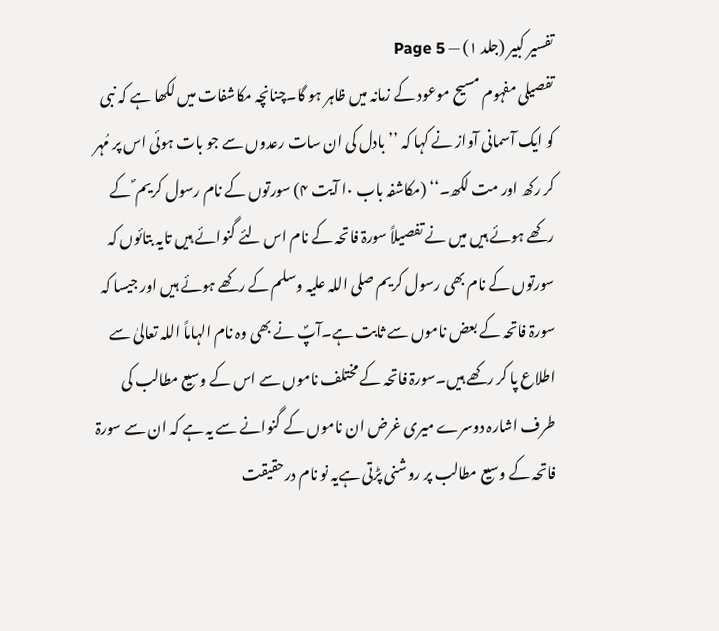تفسیر کبیر (جلد ۱) — Page 5
تفصیلی مفہوم مسیح موعود کے زمانہ میں ظاہر ہو گا۔چنانچہ مکاشفات میں لکھا ہے کہ نبی کو ایک آسمانی آواز نے کہا کہ ’’بادل کی ان سات رعدوں سے جو بات ہوئی اس پر مُہر کر رکھ اور مت لکھ۔‘‘ (مکاشفہ باب ۰ا آیت ۴) سورتوں کے نام رسول کریم ؐ کے رکھے ہوئے ہیں میں نے تفصیلاً سورۃ فاتحہ کے نام اس لئے گنوائے ہیں تایہ بتائوں کہ سورتوں کے نام بھی رسول کریم صلی اللہ علیہ وسلم کے رکھے ہوئے ہیں اور جیسا کہ سورۃ فاتحہ کے بعض ناموں سے ثابت ہے۔آپؐ نے بھی وہ نام الہاماً اللہ تعالیٰ سے اطلاع پا کر رکھے ہیں۔سورۃ فاتحہ کے مختلف ناموں سے اس کے وسیع مطالب کی طرف اشارہ دوسرے میری غرض ان ناموں کے گنوانے سے یہ ہے کہ ان سے سورۃ فاتحہ کے وسیع مطالب پر روشنی پڑتی ہےیہ نو نام درحقیقت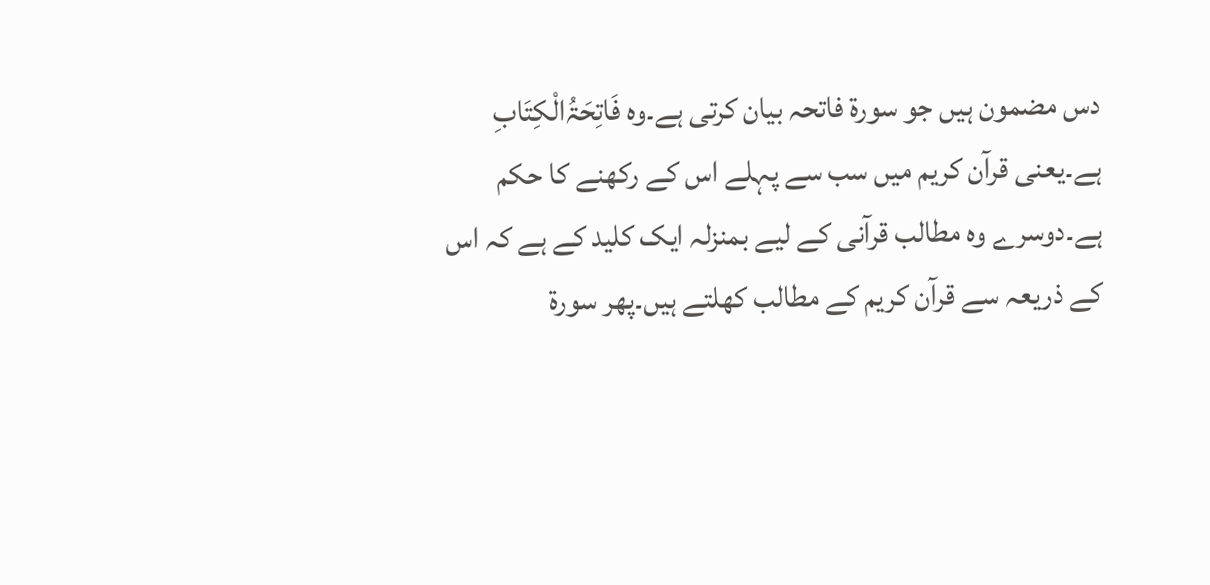دس مضمون ہیں جو سورۃ فاتحہ بیان کرتی ہے۔وہ فَاتِحَۃُالْکِتَابِ ہے۔یعنی قرآن کریم میں سب سے پہلے اس کے رکھنے کا حکم ہے۔دوسرے وہ مطالب قرآنی کے لیے بمنزلہ ایک کلید کے ہے کہ اس کے ذریعہ سے قرآن کریم کے مطالب کھلتے ہیں۔پھر سورۃ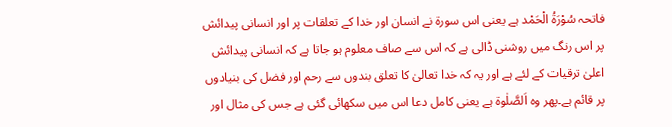فاتحہ سُوْرَۃُ الْحَمْد ہے یعنی اس سورۃ نے انسان اور خدا کے تعلقات پر اور انسانی پیدائش پر اس رنگ میں روشنی ڈالی ہے کہ اس سے صاف معلوم ہو جاتا ہے کہ انسانی پیدائش اعلیٰ ترقیات کے لئے ہے اور یہ کہ خدا تعالیٰ کا تعلق بندوں سے رحم اور فضل کی بنیادوں پر قائم ہے۔پھر وہ اَلصَّلٰوۃ ہے یعنی کامل دعا اس میں سکھائی گئی ہے جس کی مثال اور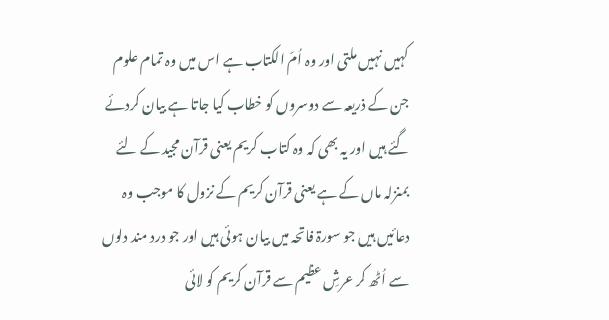کہیں نہیں ملتی اور وہ اُمّ الکتاب ہے اس میں وہ تمام علوم جن کے ذریعہ سے دوسروں کو خطاب کیا جاتا ہے بیان کردئے گئے ہیں اور یہ بھی کہ وہ کتاب کریم یعنی قرآن مجید کے لئے بمنزلہ ماں کے ہے یعنی قرآن کریم کے نزول کا موجب وہ دعائیں ہیں جو سورۃ فاتحہ میں بیان ہوئی ہیں اور جو درد مند دلوں سے اُٹھ کر عرشِ عظیم سے قرآن کریم کو لائی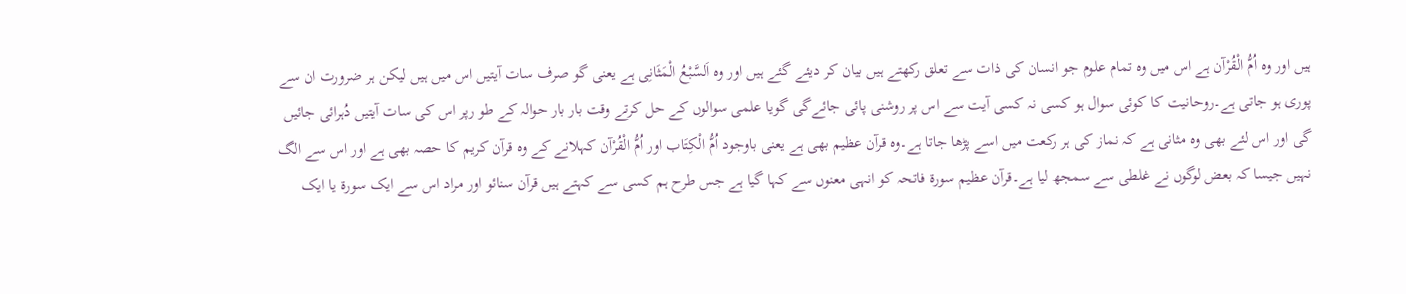ہیں اور وہ اُمُّ الْقُرْآن ہے اس میں وہ تمام علوم جو انسان کی ذات سے تعلق رکھتے ہیں بیان کر دیئے گئے ہیں اور وہ اَلسَّبْعُ الْمَثَانِی ہے یعنی گو صرف سات آیتیں اس میں ہیں لیکن ہر ضرورت ان سے پوری ہو جاتی ہے۔روحانیت کا کوئی سوال ہو کسی نہ کسی آیت سے اس پر روشنی پائی جائےگی گویا علمی سوالوں کے حل کرتے وقت بار بار حوالہ کے طو رپر اس کی سات آیتیں دُہرائی جائیں گی اور اس لئے بھی وہ مثانی ہے کہ نماز کی ہر رکعت میں اسے پڑھا جاتا ہے۔وہ قرآن عظیم بھی ہے یعنی باوجود اُمُّ الْکِتَاب اور اُمُّ الْقُرْآن کہلانے کے وہ قرآن کریم کا حصہ بھی ہے اور اس سے الگ نہیں جیسا کہ بعض لوگوں نے غلطی سے سمجھ لیا ہے۔قرآن عظیم سورۃ فاتحہ کو انہی معنوں سے کہا گیا ہے جس طرح ہم کسی سے کہتے ہیں قرآن سنائو اور مراد اس سے ایک سورۃ یا ایک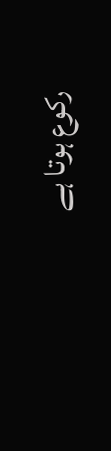رکوع ہوتا ہے